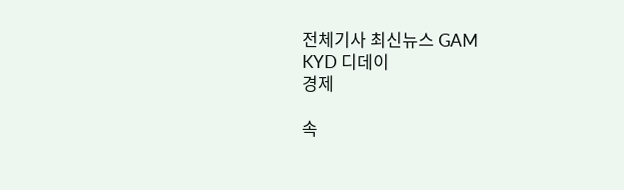전체기사 최신뉴스 GAM
KYD 디데이
경제

속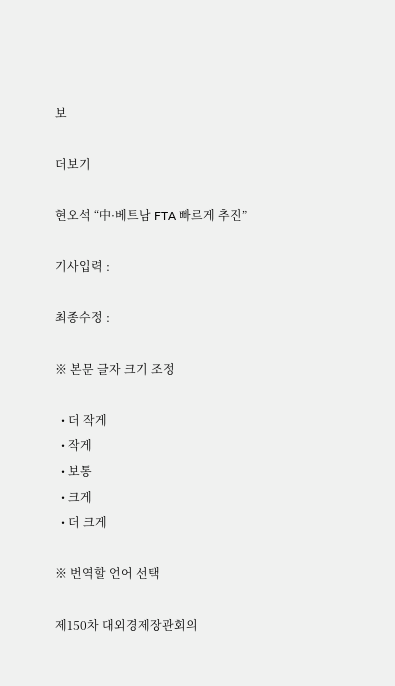보

더보기

현오석 “中·베트남 FTA 빠르게 추진”

기사입력 :

최종수정 :

※ 본문 글자 크기 조정

  • 더 작게
  • 작게
  • 보통
  • 크게
  • 더 크게

※ 번역할 언어 선택

제150차 대외경제장관회의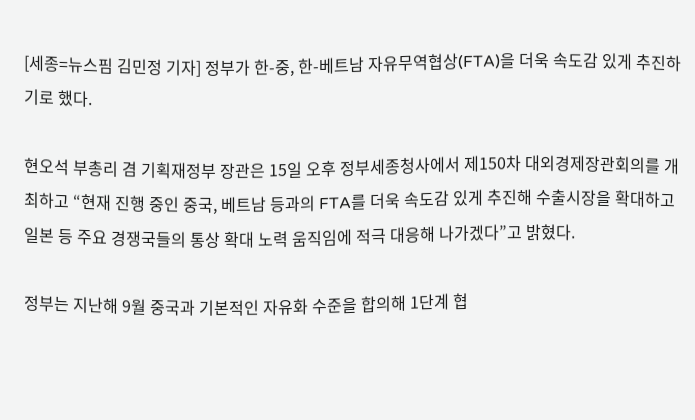[세종=뉴스핌 김민정 기자] 정부가 한-중, 한-베트남 자유무역협상(FTA)을 더욱 속도감 있게 추진하기로 했다.

현오석 부총리 겸 기획재정부 장관은 15일 오후 정부세종청사에서 제150차 대외경제장관회의를 개최하고 “현재 진행 중인 중국, 베트남 등과의 FTA를 더욱 속도감 있게 추진해 수출시장을 확대하고 일본 등 주요 경쟁국들의 통상 확대 노력 움직임에 적극 대응해 나가겠다”고 밝혔다.

정부는 지난해 9월 중국과 기본적인 자유화 수준을 합의해 1단계 협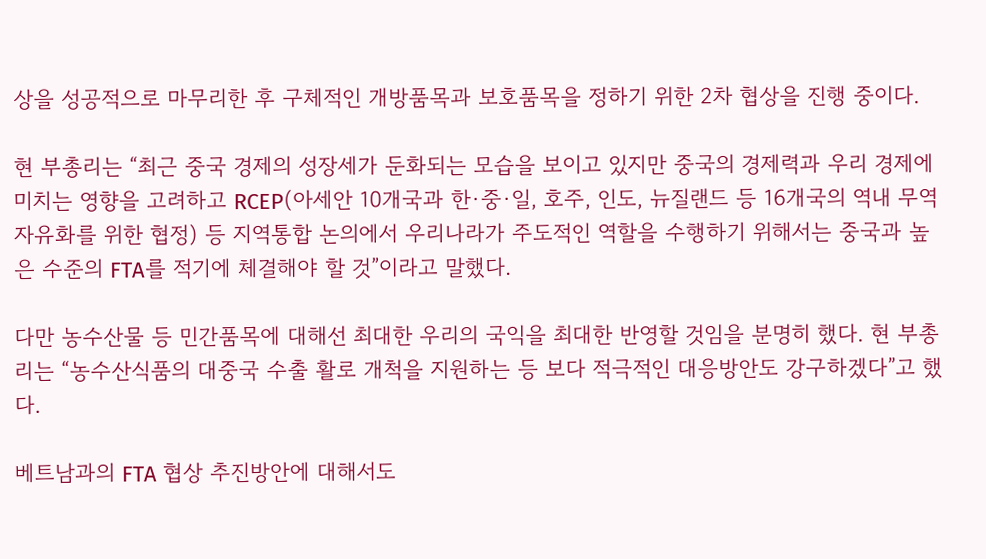상을 성공적으로 마무리한 후 구체적인 개방품목과 보호품목을 정하기 위한 2차 협상을 진행 중이다.

현 부총리는 “최근 중국 경제의 성장세가 둔화되는 모습을 보이고 있지만 중국의 경제력과 우리 경제에 미치는 영향을 고려하고 RCEP(아세안 10개국과 한·중·일, 호주, 인도, 뉴질랜드 등 16개국의 역내 무역자유화를 위한 협정) 등 지역통합 논의에서 우리나라가 주도적인 역할을 수행하기 위해서는 중국과 높은 수준의 FTA를 적기에 체결해야 할 것”이라고 말했다.

다만 농수산물 등 민간품목에 대해선 최대한 우리의 국익을 최대한 반영할 것임을 분명히 했다. 현 부총리는 “농수산식품의 대중국 수출 활로 개척을 지원하는 등 보다 적극적인 대응방안도 강구하겠다”고 했다.

베트남과의 FTA 협상 추진방안에 대해서도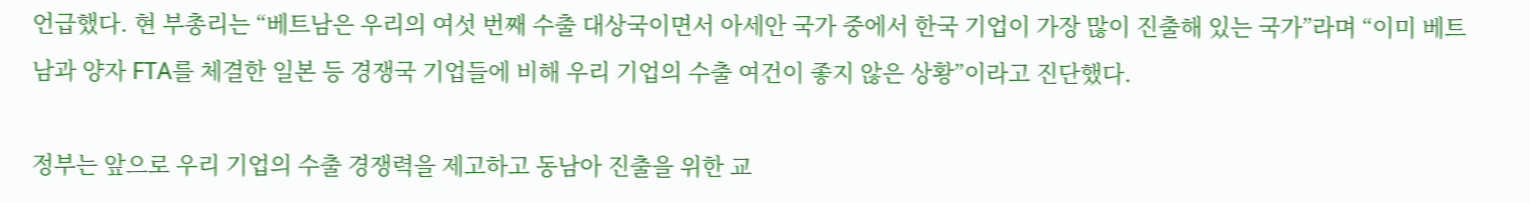언급했다. 현 부총리는 “베트남은 우리의 여섯 번째 수출 대상국이면서 아세안 국가 중에서 한국 기업이 가장 많이 진출해 있는 국가”라며 “이미 베트남과 양자 FTA를 체결한 일본 등 경쟁국 기업들에 비해 우리 기업의 수출 여건이 좋지 않은 상황”이라고 진단했다.

정부는 앞으로 우리 기업의 수출 경쟁력을 제고하고 동남아 진출을 위한 교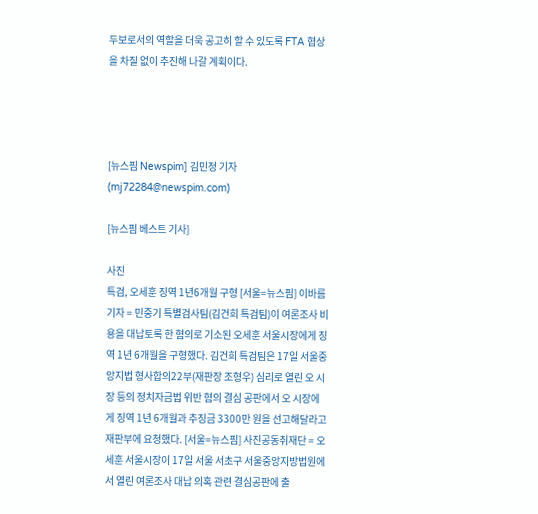두보로서의 역할을 더욱 공고히 할 수 있도록 FTA 협상을 차질 없이 추진해 나갈 계획이다.




[뉴스핌 Newspim] 김민정 기자 (mj72284@newspim.com)

[뉴스핌 베스트 기사]

사진
특검, 오세훈 징역 1년6개월 구형 [서울=뉴스핌] 이바름 기자 = 민중기 특별검사팀(김건희 특검팀)이 여론조사 비용을 대납토록 한 혐의로 기소된 오세훈 서울시장에게 징역 1년 6개월을 구형했다. 김건희 특검팀은 17일 서울중앙지법 형사합의22부(재판장 조형우) 심리로 열린 오 시장 등의 정치자금법 위반 혐의 결심 공판에서 오 시장에게 징역 1년 6개월과 추징금 3300만 원을 선고해달라고 재판부에 요청했다. [서울=뉴스핌] 사진공동취재단 = 오세훈 서울시장이 17일 서울 서초구 서울중앙지방법원에서 열린 여론조사 대납 의혹 관련 결심공판에 출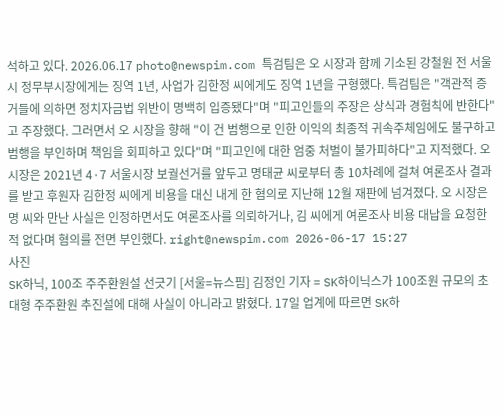석하고 있다. 2026.06.17 photo@newspim.com 특검팀은 오 시장과 함께 기소된 강철원 전 서울시 정무부시장에게는 징역 1년, 사업가 김한정 씨에게도 징역 1년을 구형했다. 특검팀은 "객관적 증거들에 의하면 정치자금법 위반이 명백히 입증됐다"며 "피고인들의 주장은 상식과 경험칙에 반한다"고 주장했다. 그러면서 오 시장을 향해 "이 건 범행으로 인한 이익의 최종적 귀속주체임에도 불구하고 범행을 부인하며 책임을 회피하고 있다"며 "피고인에 대한 엄중 처벌이 불가피하다"고 지적했다. 오 시장은 2021년 4·7 서울시장 보궐선거를 앞두고 명태균 씨로부터 총 10차례에 걸쳐 여론조사 결과를 받고 후원자 김한정 씨에게 비용을 대신 내게 한 혐의로 지난해 12월 재판에 넘겨졌다. 오 시장은 명 씨와 만난 사실은 인정하면서도 여론조사를 의뢰하거나, 김 씨에게 여론조사 비용 대납을 요청한 적 없다며 혐의를 전면 부인했다. right@newspim.com 2026-06-17 15:27
사진
SK하닉, 100조 주주환원설 선긋기 [서울=뉴스핌] 김정인 기자 = SK하이닉스가 100조원 규모의 초대형 주주환원 추진설에 대해 사실이 아니라고 밝혔다. 17일 업계에 따르면 SK하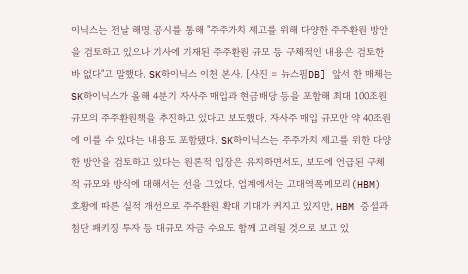이닉스는 전날 해명 공시를 통해 "주주가치 제고를 위해 다양한 주주환원 방안을 검토하고 있으나 기사에 기재된 주주환원 규모 등 구체적인 내용은 검토한 바 없다"고 말했다. SK하이닉스 이천 본사. [사진 = 뉴스핌DB] 앞서 한 매체는 SK하이닉스가 올해 4분기 자사주 매입과 현금배당 등을 포함해 최대 100조원 규모의 주주환원책을 추진하고 있다고 보도했다. 자사주 매입 규모만 약 40조원에 이를 수 있다는 내용도 포함됐다. SK하이닉스는 주주가치 제고를 위한 다양한 방안을 검토하고 있다는 원론적 입장은 유지하면서도, 보도에 언급된 구체적 규모와 방식에 대해서는 선을 그었다. 업계에서는 고대역폭메모리(HBM) 호황에 따른 실적 개선으로 주주환원 확대 기대가 커지고 있지만, HBM 증설과 첨단 패키징 투자 등 대규모 자금 수요도 함께 고려될 것으로 보고 있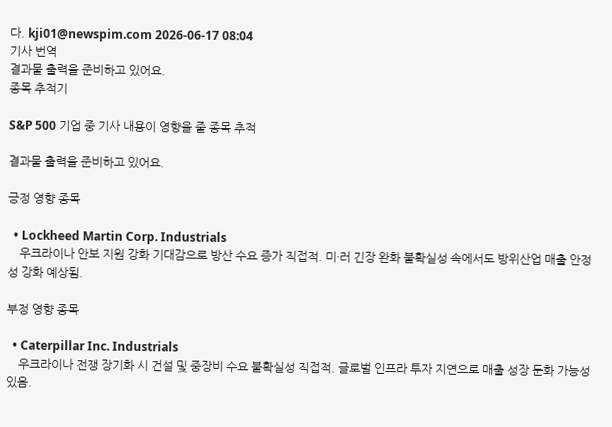다. kji01@newspim.com 2026-06-17 08:04
기사 번역
결과물 출력을 준비하고 있어요.
종목 추적기

S&P 500 기업 중 기사 내용이 영향을 줄 종목 추적

결과물 출력을 준비하고 있어요.

긍정 영향 종목

  • Lockheed Martin Corp. Industrials
    우크라이나 안보 지원 강화 기대감으로 방산 수요 증가 직접적. 미·러 긴장 완화 불확실성 속에서도 방위산업 매출 안정성 강화 예상됨.

부정 영향 종목

  • Caterpillar Inc. Industrials
    우크라이나 전쟁 장기화 시 건설 및 중장비 수요 불확실성 직접적. 글로벌 인프라 투자 지연으로 매출 성장 둔화 가능성 있음.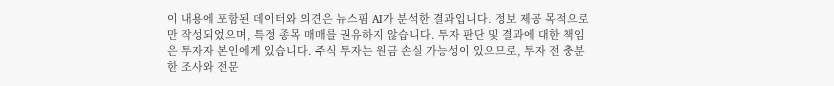이 내용에 포함된 데이터와 의견은 뉴스핌 AI가 분석한 결과입니다. 정보 제공 목적으로만 작성되었으며, 특정 종목 매매를 권유하지 않습니다. 투자 판단 및 결과에 대한 책임은 투자자 본인에게 있습니다. 주식 투자는 원금 손실 가능성이 있으므로, 투자 전 충분한 조사와 전문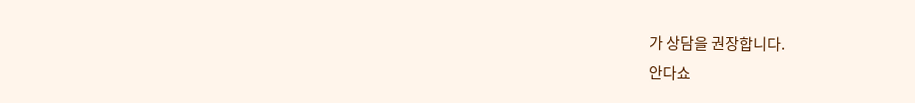가 상담을 권장합니다.
안다쇼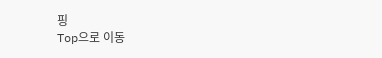핑
Top으로 이동